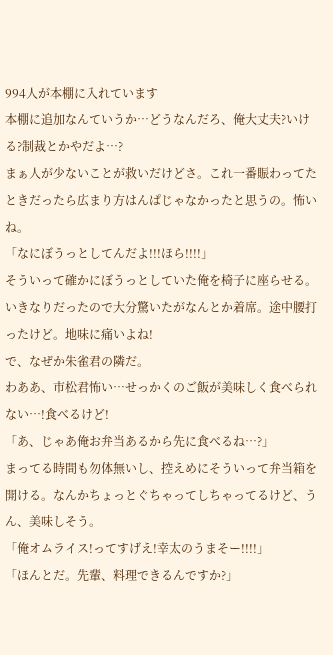994人が本棚に入れています
本棚に追加なんていうか…どうなんだろ、俺大丈夫?いける?制裁とかやだよ…?
まぁ人が少ないことが救いだけどさ。これ一番賑わってたときだったら広まり方はんぱじゃなかったと思うの。怖いね。
「なにぼうっとしてんだよ!!!ほら!!!!」
そういって確かにぼうっとしていた俺を椅子に座らせる。いきなりだったので大分驚いたがなんとか着席。途中腰打ったけど。地味に痛いよね!
で、なぜか朱雀君の隣だ。
わああ、市松君怖い…せっかくのご飯が美味しく食べられない…!食べるけど!
「あ、じゃあ俺お弁当あるから先に食べるね…?」
まってる時間も勿体無いし、控えめにそういって弁当箱を開ける。なんかちょっとぐちゃってしちゃってるけど、うん、美味しそう。
「俺オムライス!ってすげえ!幸太のうまそー!!!!」
「ほんとだ。先輩、料理できるんですか?」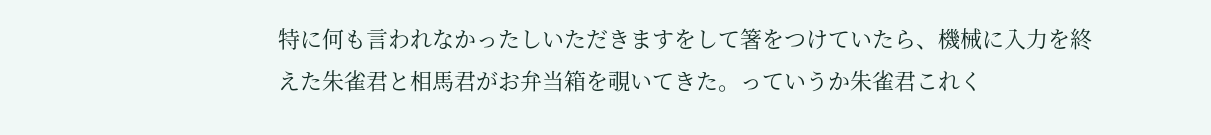特に何も言われなかったしいただきますをして箸をつけていたら、機械に入力を終えた朱雀君と相馬君がお弁当箱を覗いてきた。っていうか朱雀君これく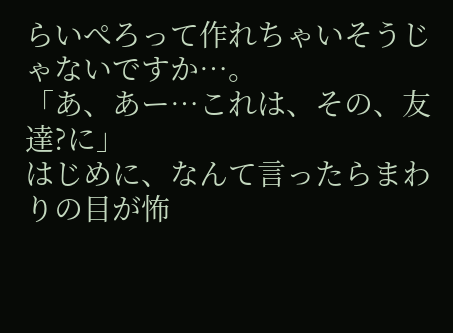らいぺろって作れちゃいそうじゃないですか…。
「あ、あー…これは、その、友達?に」
はじめに、なんて言ったらまわりの目が怖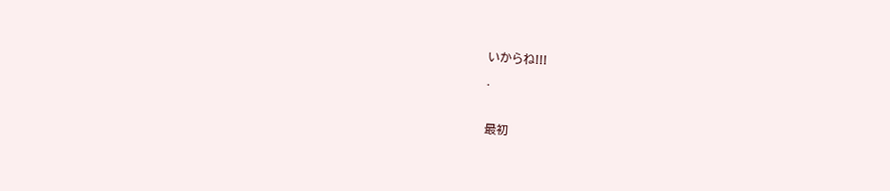いからね!!!
.

最初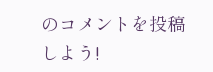のコメントを投稿しよう!